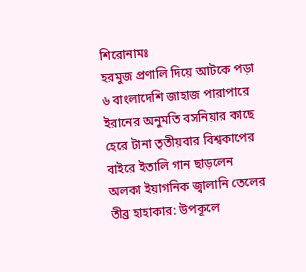শিরোনামঃ
হরমুজ প্রণালি দিয়ে আটকে পড়া ৬ বাংলাদেশি জাহাজ পারাপারে ইরানের অনুমতি বসনিয়ার কাছে হেরে টানা তৃতীয়বার বিশ্বকাপের বাইরে ইতালি গান ছাড়লেন অলকা ইয়াগনিক জ্বালানি তেলের তীব্র হাহাকার: উপকূলে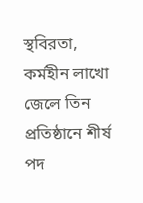স্থবিরতা, কর্মহীন লাখো জেলে তিন প্রতিষ্ঠানে শীর্ষ পদ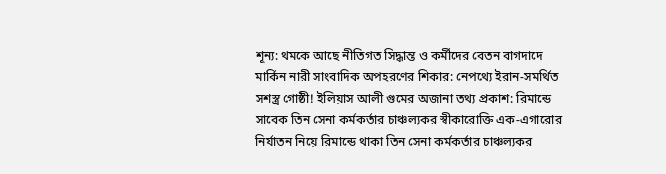শূন্য: থমকে আছে নীতিগত সিদ্ধান্ত ও কর্মীদের বেতন বাগদাদে মার্কিন নারী সাংবাদিক অপহরণের শিকার: নেপথ্যে ইরান-সমর্থিত সশস্ত্র গোষ্ঠী! ইলিয়াস আলী গুমের অজানা তথ্য প্রকাশ: রিমান্ডে সাবেক তিন সেনা কর্মকর্তার চাঞ্চল্যকর স্বীকারোক্তি এক-এগারোর নির্যাতন নিয়ে রিমান্ডে থাকা তিন সেনা কর্মকর্তার চাঞ্চল্যকর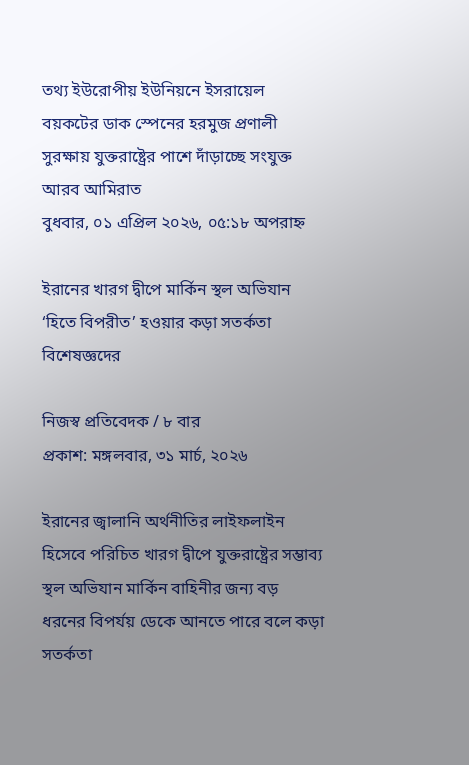তথ্য ইউরোপীয় ইউনিয়নে ইসরায়েল বয়কটের ডাক স্পেনের হরমুজ প্রণালী সুরক্ষায় যুক্তরাষ্ট্রের পাশে দাঁড়াচ্ছে সংযুক্ত আরব আমিরাত
বুধবার, ০১ এপ্রিল ২০২৬, ০৫:১৮ অপরাহ্ন

ইরানের খারগ দ্বীপে মার্কিন স্থল অভিযান ‘হিতে বিপরীত’ হওয়ার কড়া সতর্কতা বিশেষজ্ঞদের

নিজস্ব প্রতিবেদক / ৮ বার
প্রকাশ: মঙ্গলবার, ৩১ মার্চ, ২০২৬

ইরানের জ্বালানি অর্থনীতির লাইফলাইন হিসেবে পরিচিত খারগ দ্বীপে যুক্তরাষ্ট্রের সম্ভাব্য স্থল অভিযান মার্কিন বাহিনীর জন্য বড় ধরনের বিপর্যয় ডেকে আনতে পারে বলে কড়া সতর্কতা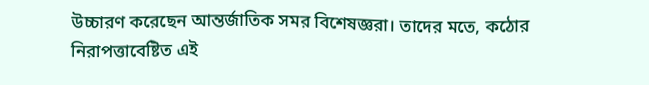উচ্চারণ করেছেন আন্তর্জাতিক সমর বিশেষজ্ঞরা। তাদের মতে, কঠোর নিরাপত্তাবেষ্টিত এই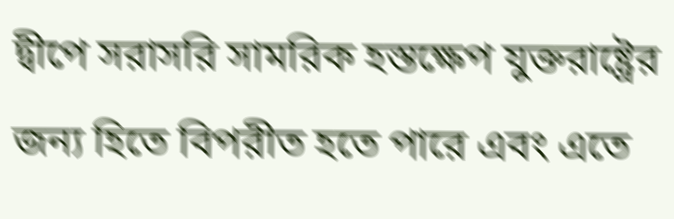দ্বীপে সরাসরি সামরিক হস্তক্ষেপ যুক্তরাষ্ট্রের জন্য হিতে বিপরীত হতে পারে এবং এতে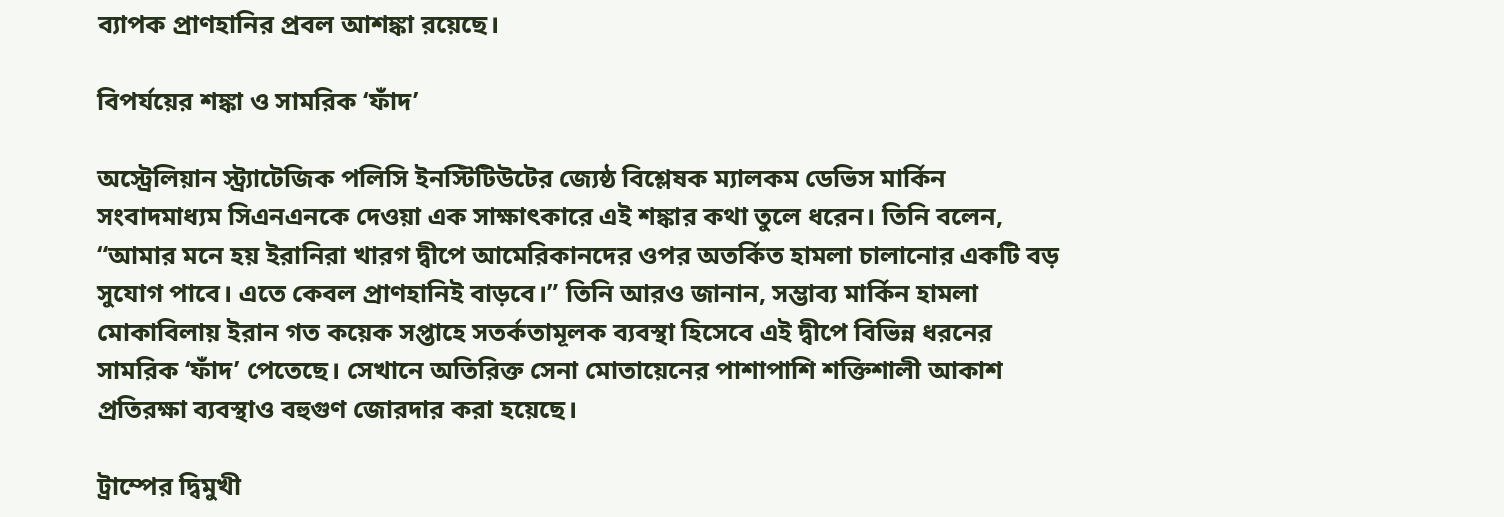ব্যাপক প্রাণহানির প্রবল আশঙ্কা রয়েছে।

বিপর্যয়ের শঙ্কা ও সামরিক ‘ফাঁদ’

অস্ট্রেলিয়ান স্ট্র্যাটেজিক পলিসি ইনস্টিটিউটের জ্যেষ্ঠ বিশ্লেষক ম্যালকম ডেভিস মার্কিন সংবাদমাধ্যম সিএনএনকে দেওয়া এক সাক্ষাৎকারে এই শঙ্কার কথা তুলে ধরেন। তিনি বলেন, “আমার মনে হয় ইরানিরা খারগ দ্বীপে আমেরিকানদের ওপর অতর্কিত হামলা চালানোর একটি বড় সুযোগ পাবে। এতে কেবল প্রাণহানিই বাড়বে।” তিনি আরও জানান, সম্ভাব্য মার্কিন হামলা মোকাবিলায় ইরান গত কয়েক সপ্তাহে সতর্কতামূলক ব্যবস্থা হিসেবে এই দ্বীপে বিভিন্ন ধরনের সামরিক ‘ফাঁদ’ পেতেছে। সেখানে অতিরিক্ত সেনা মোতায়েনের পাশাপাশি শক্তিশালী আকাশ প্রতিরক্ষা ব্যবস্থাও বহুগুণ জোরদার করা হয়েছে।

ট্রাম্পের দ্বিমুখী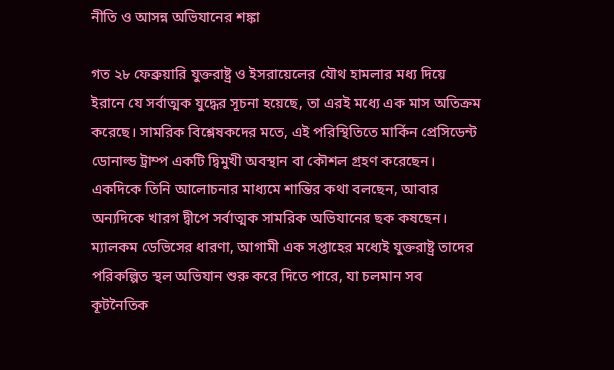নীতি ও আসন্ন অভিযানের শঙ্কা

গত ২৮ ফেব্রুয়ারি যুক্তরাষ্ট্র ও ইসরায়েলের যৌথ হামলার মধ্য দিয়ে ইরানে যে সর্বাত্মক যুদ্ধের সূচনা হয়েছে, তা এরই মধ্যে এক মাস অতিক্রম করেছে। সামরিক বিশ্লেষকদের মতে, এই পরিস্থিতিতে মার্কিন প্রেসিডেন্ট ডোনাল্ড ট্রাম্প একটি দ্বিমুখী অবস্থান বা কৌশল গ্রহণ করেছেন। একদিকে তিনি আলোচনার মাধ্যমে শান্তির কথা বলছেন, আবার অন্যদিকে খারগ দ্বীপে সর্বাত্মক সামরিক অভিযানের ছক কষছেন। ম্যালকম ডেভিসের ধারণা, আগামী এক সপ্তাহের মধ্যেই যুক্তরাষ্ট্র তাদের পরিকল্পিত স্থল অভিযান শুরু করে দিতে পারে, যা চলমান সব কূটনৈতিক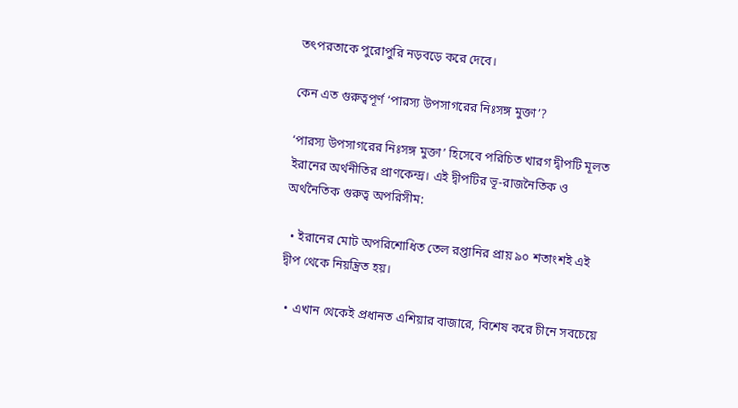তৎপরতাকে পুরোপুরি নড়বড়ে করে দেবে।

কেন এত গুরুত্বপূর্ণ ‘পারস্য উপসাগরের নিঃসঙ্গ মুক্তা’?

‘পারস্য উপসাগরের নিঃসঙ্গ মুক্তা’ হিসেবে পরিচিত খারগ দ্বীপটি মূলত ইরানের অর্থনীতির প্রাণকেন্দ্র। এই দ্বীপটির ভূ-রাজনৈতিক ও অর্থনৈতিক গুরুত্ব অপরিসীম:

  • ইরানের মোট অপরিশোধিত তেল রপ্তানির প্রায় ৯০ শতাংশই এই দ্বীপ থেকে নিয়ন্ত্রিত হয়।

  • এখান থেকেই প্রধানত এশিয়ার বাজারে, বিশেষ করে চীনে সবচেয়ে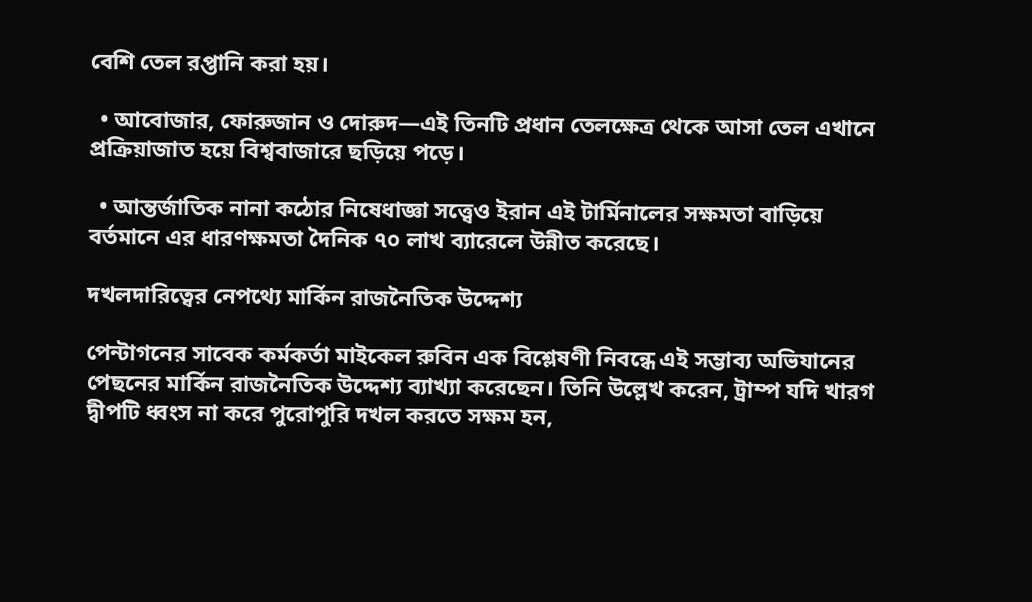বেশি তেল রপ্তানি করা হয়।

  • আবোজার, ফোরুজান ও দোরুদ—এই তিনটি প্রধান তেলক্ষেত্র থেকে আসা তেল এখানে প্রক্রিয়াজাত হয়ে বিশ্ববাজারে ছড়িয়ে পড়ে।

  • আন্তর্জাতিক নানা কঠোর নিষেধাজ্ঞা সত্ত্বেও ইরান এই টার্মিনালের সক্ষমতা বাড়িয়ে বর্তমানে এর ধারণক্ষমতা দৈনিক ৭০ লাখ ব্যারেলে উন্নীত করেছে।

দখলদারিত্বের নেপথ্যে মার্কিন রাজনৈতিক উদ্দেশ্য

পেন্টাগনের সাবেক কর্মকর্তা মাইকেল রুবিন এক বিশ্লেষণী নিবন্ধে এই সম্ভাব্য অভিযানের পেছনের মার্কিন রাজনৈতিক উদ্দেশ্য ব্যাখ্যা করেছেন। তিনি উল্লেখ করেন, ট্রাম্প যদি খারগ দ্বীপটি ধ্বংস না করে পুরোপুরি দখল করতে সক্ষম হন,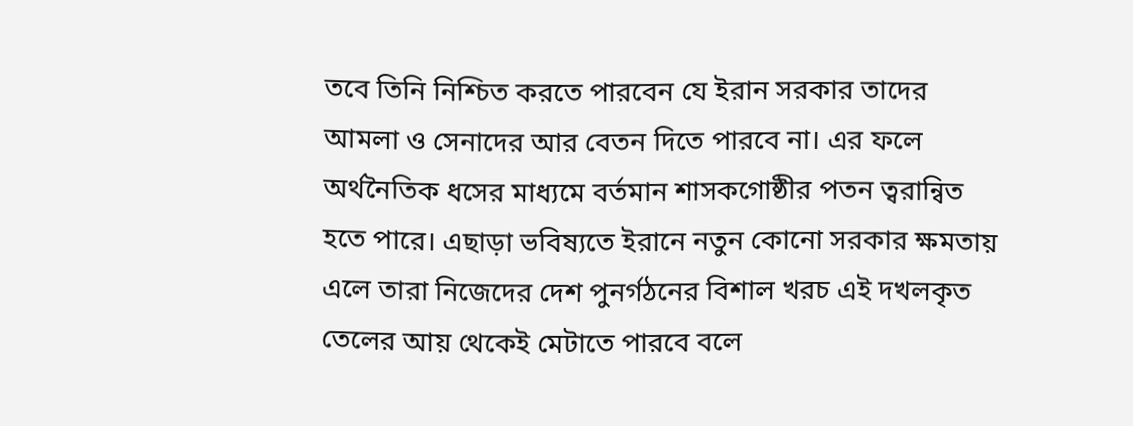তবে তিনি নিশ্চিত করতে পারবেন যে ইরান সরকার তাদের আমলা ও সেনাদের আর বেতন দিতে পারবে না। এর ফলে অর্থনৈতিক ধসের মাধ্যমে বর্তমান শাসকগোষ্ঠীর পতন ত্বরান্বিত হতে পারে। এছাড়া ভবিষ্যতে ইরানে নতুন কোনো সরকার ক্ষমতায় এলে তারা নিজেদের দেশ পুনর্গঠনের বিশাল খরচ এই দখলকৃত তেলের আয় থেকেই মেটাতে পারবে বলে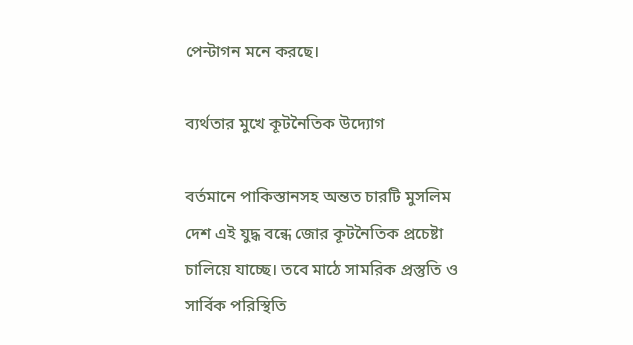পেন্টাগন মনে করছে।

ব্যর্থতার মুখে কূটনৈতিক উদ্যোগ

বর্তমানে পাকিস্তানসহ অন্তত চারটি মুসলিম দেশ এই যুদ্ধ বন্ধে জোর কূটনৈতিক প্রচেষ্টা চালিয়ে যাচ্ছে। তবে মাঠে সামরিক প্রস্তুতি ও সার্বিক পরিস্থিতি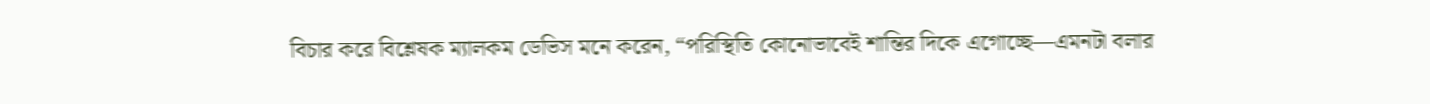বিচার করে বিশ্লেষক ম্যালকম ডেভিস মনে করেন, “পরিস্থিতি কোনোভাবেই শান্তির দিকে এগোচ্ছে—এমনটা বলার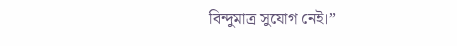বিন্দুমাত্র সুযোগ নেই।”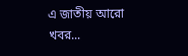এ জাতীয় আরো খবর...